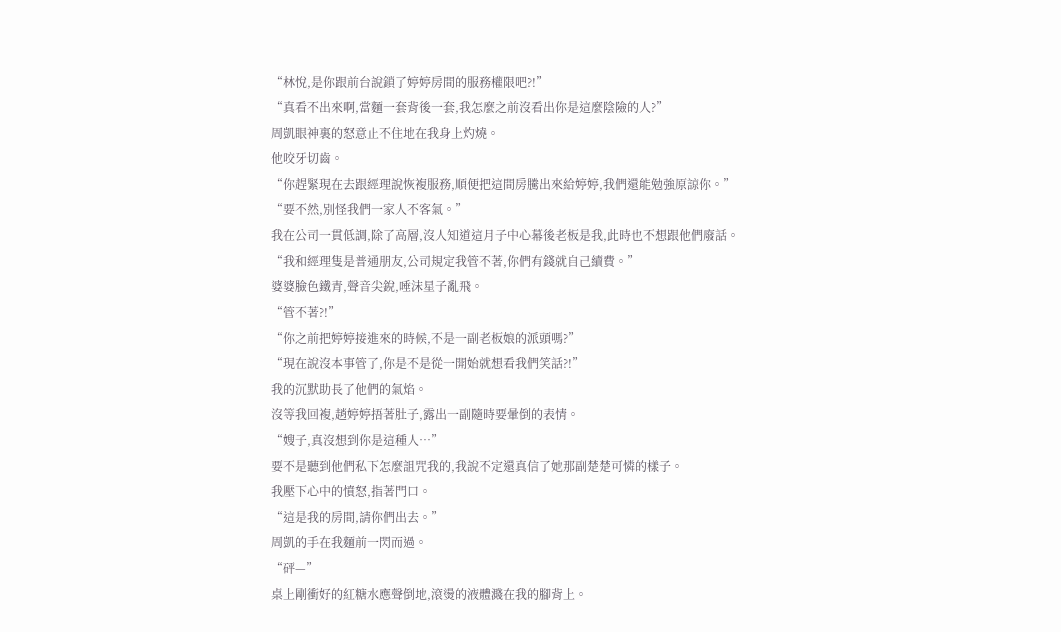“林悅,是你跟前台說鎖了婷婷房間的服務權限吧?!”
“真看不出來啊,當麵一套背後一套,我怎麼之前沒看出你是這麼陰險的人?”
周凱眼神裏的怒意止不住地在我身上灼燒。
他咬牙切齒。
“你趕緊現在去跟經理說恢複服務,順便把這間房騰出來給婷婷,我們還能勉強原諒你。”
“要不然,別怪我們一家人不客氣。”
我在公司一貫低調,除了高層,沒人知道這月子中心幕後老板是我,此時也不想跟他們廢話。
“我和經理隻是普通朋友,公司規定我管不著,你們有錢就自己續費。”
婆婆臉色鐵青,聲音尖銳,唾沫星子亂飛。
“管不著?!”
“你之前把婷婷接進來的時候,不是一副老板娘的派頭嗎?”
“現在說沒本事管了,你是不是從一開始就想看我們笑話?!”
我的沉默助長了他們的氣焰。
沒等我回複,趙婷婷捂著肚子,露出一副隨時要暈倒的表情。
“嫂子,真沒想到你是這種人…”
要不是聽到他們私下怎麼詛咒我的,我說不定還真信了她那副楚楚可憐的樣子。
我壓下心中的憤怒,指著門口。
“這是我的房間,請你們出去。”
周凱的手在我麵前一閃而過。
“砰—”
桌上剛衝好的紅糖水應聲倒地,滾燙的液體濺在我的腳背上。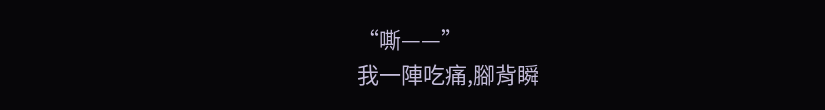“嘶——”
我一陣吃痛,腳背瞬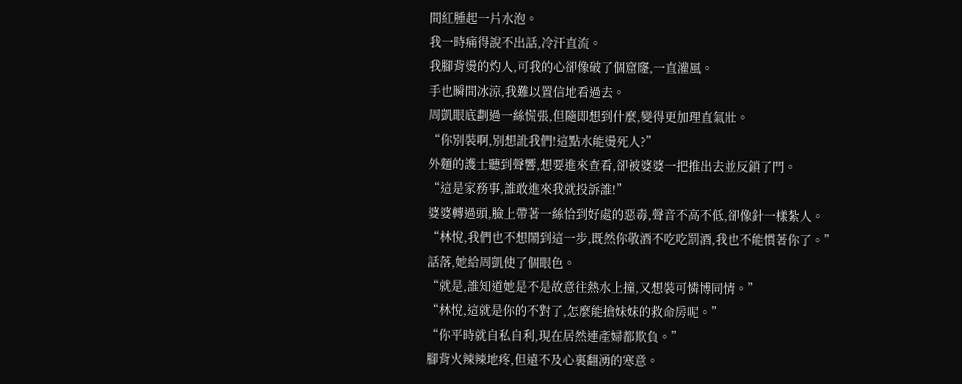間紅腫起一片水泡。
我一時痛得說不出話,冷汗直流。
我腳背燙的灼人,可我的心卻像破了個窟窿,一直灌風。
手也瞬間冰涼,我難以置信地看過去。
周凱眼底劃過一絲慌張,但隨即想到什麼,變得更加理直氣壯。
“你別裝啊,別想訛我們!這點水能燙死人?”
外麵的護士聽到聲響,想要進來查看,卻被婆婆一把推出去並反鎖了門。
“這是家務事,誰敢進來我就投訴誰!”
婆婆轉過頭,臉上帶著一絲恰到好處的惡毒,聲音不高不低,卻像針一樣紮人。
“林悅,我們也不想鬧到這一步,既然你敬酒不吃吃罰酒,我也不能慣著你了。”
話落,她給周凱使了個眼色。
“就是,誰知道她是不是故意往熱水上撞,又想裝可憐博同情。”
“林悅,這就是你的不對了,怎麼能搶妹妹的救命房呢。”
“你平時就自私自利,現在居然連產婦都欺負。”
腳背火辣辣地疼,但遠不及心裏翻湧的寒意。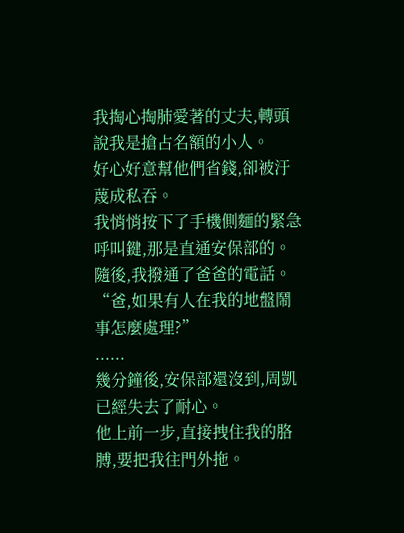我掏心掏肺愛著的丈夫,轉頭說我是搶占名額的小人。
好心好意幫他們省錢,卻被汙蔑成私吞。
我悄悄按下了手機側麵的緊急呼叫鍵,那是直通安保部的。
隨後,我撥通了爸爸的電話。
“爸,如果有人在我的地盤鬧事怎麼處理?”
......
幾分鐘後,安保部還沒到,周凱已經失去了耐心。
他上前一步,直接拽住我的胳膊,要把我往門外拖。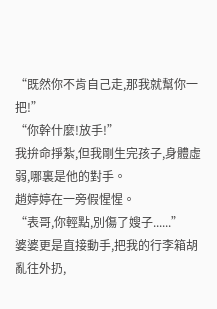“既然你不肯自己走,那我就幫你一把!”
“你幹什麼!放手!”
我拚命掙紮,但我剛生完孩子,身體虛弱,哪裏是他的對手。
趙婷婷在一旁假惺惺。
“表哥,你輕點,別傷了嫂子......”
婆婆更是直接動手,把我的行李箱胡亂往外扔,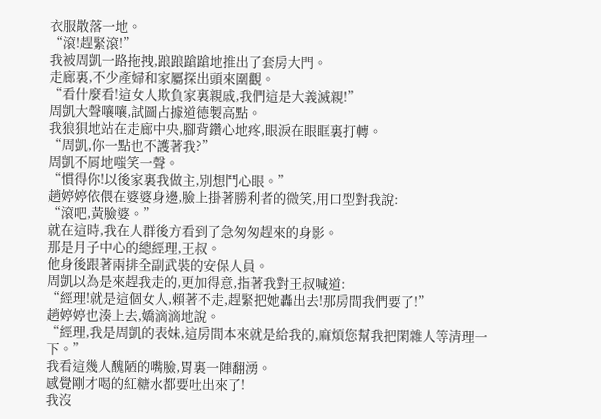衣服散落一地。
“滾!趕緊滾!”
我被周凱一路拖拽,踉踉蹌蹌地推出了套房大門。
走廊裏,不少產婦和家屬探出頭來圍觀。
“看什麼看!這女人欺負家裏親戚,我們這是大義滅親!”
周凱大聲嚷嚷,試圖占據道德製高點。
我狼狽地站在走廊中央,腳背鑽心地疼,眼淚在眼眶裏打轉。
“周凱,你一點也不護著我?”
周凱不屑地嗤笑一聲。
“慣得你!以後家裏我做主,別想鬥心眼。”
趙婷婷依偎在婆婆身邊,臉上掛著勝利者的微笑,用口型對我說:
“滾吧,黃臉婆。”
就在這時,我在人群後方看到了急匆匆趕來的身影。
那是月子中心的總經理,王叔。
他身後跟著兩排全副武裝的安保人員。
周凱以為是來趕我走的,更加得意,指著我對王叔喊道:
“經理!就是這個女人,賴著不走,趕緊把她轟出去!那房間我們要了!”
趙婷婷也湊上去,嬌滴滴地說。
“經理,我是周凱的表妹,這房間本來就是給我的,麻煩您幫我把閑雜人等清理一下。”
我看這幾人醜陋的嘴臉,胃裏一陣翻湧。
感覺剛才喝的紅糖水都要吐出來了!
我沒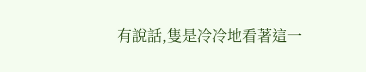有說話,隻是冷冷地看著這一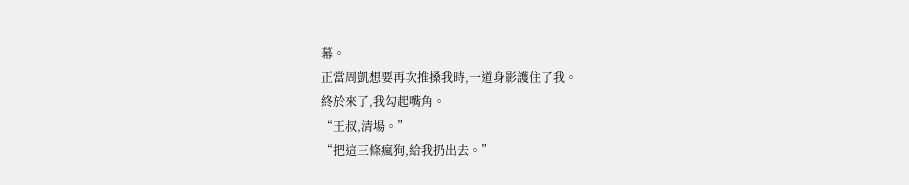幕。
正當周凱想要再次推搡我時,一道身影護住了我。
終於來了,我勾起嘴角。
“王叔,清場。”
“把這三條瘋狗,給我扔出去。”